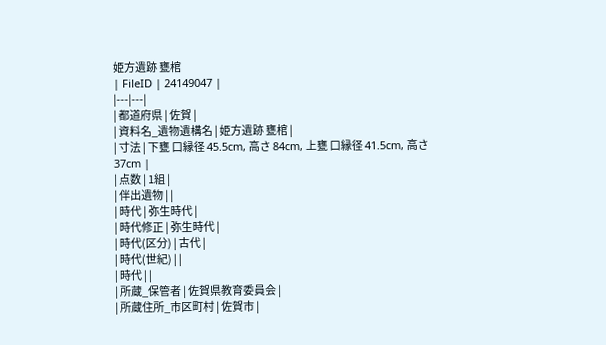姫方遺跡 甕棺
| FileID | 24149047 |
|---|---|
| 都道府県 | 佐賀 |
| 資料名_遺物遺構名 | 姫方遺跡 甕棺 |
| 寸法 | 下甕 口縁径 45.5cm, 高さ 84cm, 上甕 口縁径 41.5cm, 高さ 37cm |
| 点数 | 1組 |
| 伴出遺物 | |
| 時代 | 弥生時代 |
| 時代修正 | 弥生時代 |
| 時代(区分) | 古代 |
| 時代(世紀) | |
| 時代 | |
| 所蔵_保管者 | 佐賀県教育委員会 |
| 所蔵住所_市区町村 | 佐賀市 |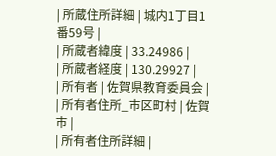| 所蔵住所詳細 | 城内1丁目1番59号 |
| 所蔵者緯度 | 33.24986 |
| 所蔵者経度 | 130.29927 |
| 所有者 | 佐賀県教育委員会 |
| 所有者住所_市区町村 | 佐賀市 |
| 所有者住所詳細 |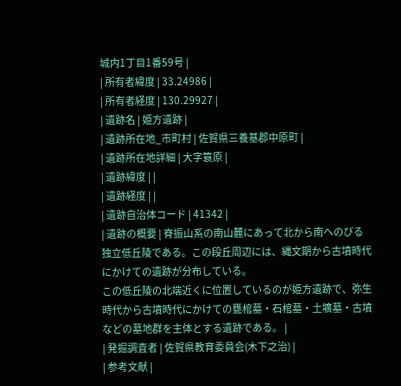城内1丁目1番59号 |
| 所有者緯度 | 33.24986 |
| 所有者経度 | 130.29927 |
| 遺跡名 | 姫方遺跡 |
| 遺跡所在地_市町村 | 佐賀県三養基郡中原町 |
| 遺跡所在地詳細 | 大字簑原 |
| 遺跡緯度 | |
| 遺跡経度 | |
| 遺跡自治体コード | 41342 |
| 遺跡の概要 | 脊振山系の南山麓にあって北から南へのびる独立低丘陵である。この段丘周辺には、縄文期から古墳時代にかけての遺跡が分布している。
この低丘陵の北端近くに位置しているのが姫方遺跡で、弥生時代から古墳時代にかけての甕棺墓・石棺墓・土壙墓・古墳などの墓地群を主体とする遺跡である。 |
| 発掘調査者 | 佐賀県教育委員会(木下之治) |
| 参考文献 |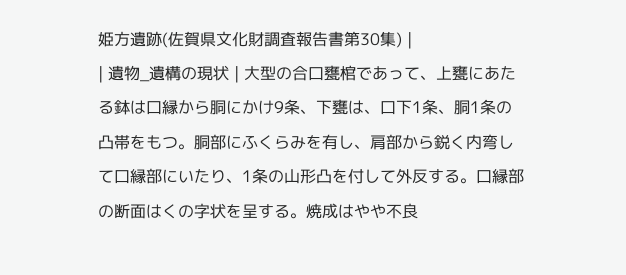姫方遺跡(佐賀県文化財調査報告書第30集) |
| 遺物_遺構の現状 | 大型の合口甕棺であって、上甕にあたる鉢は口縁から胴にかけ9条、下甕は、口下1条、胴1条の凸帯をもつ。胴部にふくらみを有し、肩部から鋭く内弯して口縁部にいたり、1条の山形凸を付して外反する。口縁部の断面はくの字状を呈する。焼成はやや不良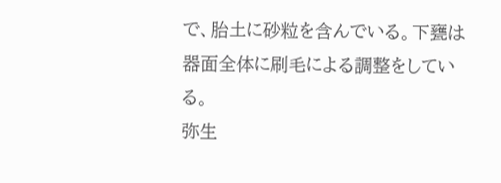で、胎土に砂粒を含んでいる。下甕は器面全体に刷毛による調整をしている。
弥生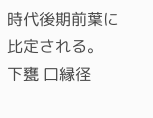時代後期前葉に比定される。
下甕 口縁径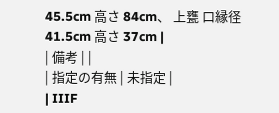45.5cm 高さ 84cm、 上甕 口縁径 41.5cm 高さ 37cm |
| 備考 | |
| 指定の有無 | 未指定 |
| IIIF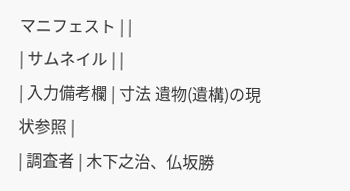マニフェスト | |
| サムネイル | |
| 入力備考欄 | 寸法 遺物(遺構)の現状参照 |
| 調査者 | 木下之治、仏坂勝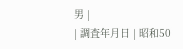男 |
| 調査年月日 | 昭和50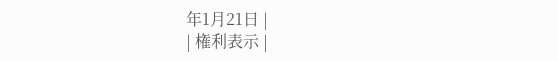年1月21日 |
| 権利表示 |